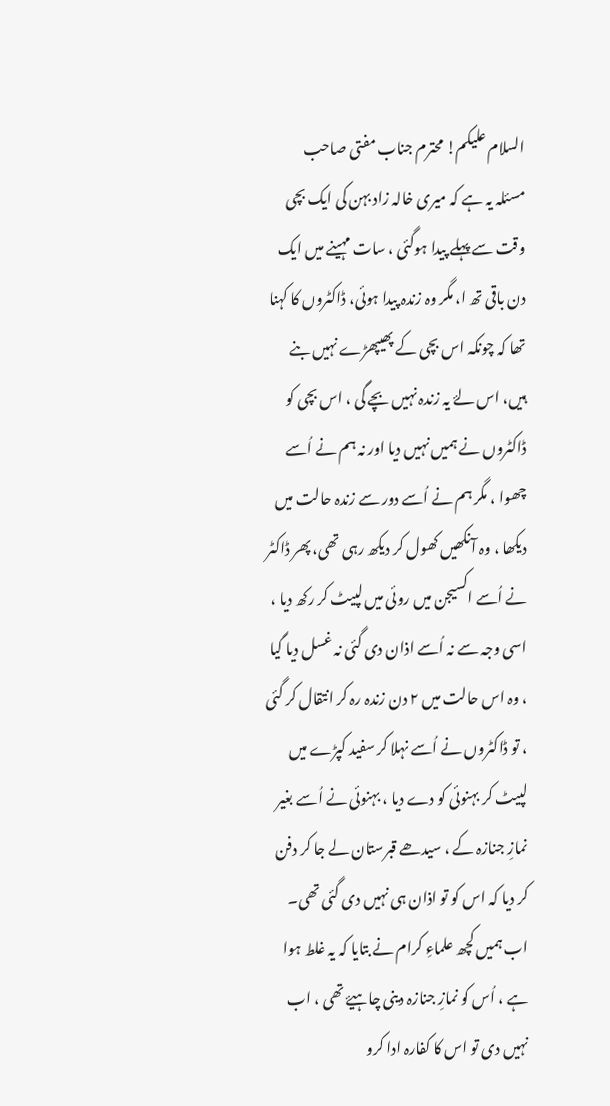السلام علیکم! محترم جناب مفتی صاحب
مسئلہ یہ ہے کہ میری خالہ زاد بہن کی ایک بچی وقت سے پہلے پیدا ہوگئی ، سات مہینے میں ایک دن باقی تھ ا، مگر وہ زندہ پیدا ہوئی، ڈاکٹروں کا کہنا تھا کہ چونکہ اس بچی کے پھیپھڑے نہیں بنے ہیں، اس لۓ یہ زندہ نہیں بچے گی ، اس بچی کو ڈاکٹروں نے ہمیں نہیں دیا اور نہ ہم نے اُسے چھوا ، مگر ہم نے اُسے دور سے زندہ حالت میں دیکھا ، وہ آنکھیں کھول کر دیکھ رہی تھی، پھر ڈاکٹر نے اُسے اکسیجن میں روئی میں لپیٹ کر رکھ دیا ، اسی وجہ سے نہ اُسے اذان دی گئی نہ غسل دیا گیا ، وہ اس حالت میں ۲ دن زندہ رہ کر انتقال کر گئی ، تو ڈاکٹروں نے اُسے نہلا کر سفید کپڑے میں لپیٹ کر بہنوئی کو دے دیا ، بہنوئی نے اُسے بغیر نمازِ جنازہ کے ، سیدھے قبرستان لے جا کر دفن کر دیا کہ اس کو تو اذان ہی نہیں دی گئی تھی۔
اب ہمیں کچھ علماءِ کرام نے بتایا کہ یہ غلط ہوا ہے ، اُس کو نمازِ جنازہ دینی چاہیۓ تھی ، اب نہیں دی تو اس کا کفارہ ادا کرو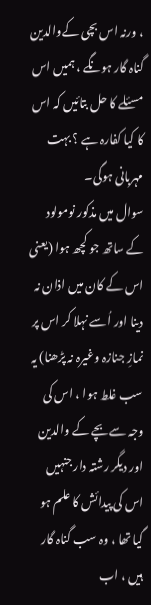، ورنہ اس بچی کےوالدین گناہ گار ہونگے ، ہمیں اس مسئلے کا حل بتائیں کہ اس کا کیا کفارہ ہے ؟ بہت مہربانی ہوگی۔
سوال میں مذکور نومولود کے ساتھ جو کچھ ہوا (یعنی اس کے کان میں اذان نہ دینا اور اُسے نہلا کر اس پر نمازِ جنازہ وغیرہ نہ پڑھنا) یہ سب غلط ہوا ، اس کی وجہ سےبچے کے والدین اور دیگر رشتہ دار جنہیں اس کی پیدائش کا علم ہو گیا تھا ، وہ سب گناہ گار ہیں ، اب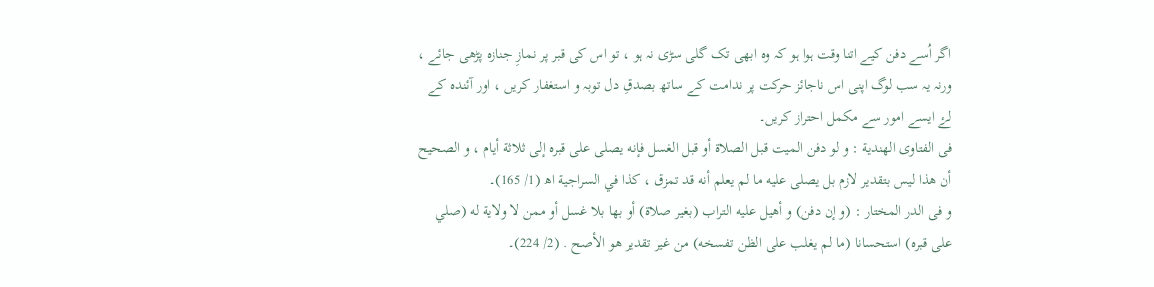اگر اُسے دفن کیے اتنا وقت ہوا ہو کہ وہ ابھی تک گلی سڑی نہ ہو ، تو اس کی قبر پر نمازِ جنازہ پڑھی جائے ، ورنہ یہ سب لوگ اپنی اس ناجائز حرکت پر ندامت کے ساتھ بصدقِ دل توبہ و استغفار کریں ، اور آئندہ کے لۓ ایسے امور سے مکمل احتراز کریں۔
فی الفتاوى الهندية : و لو دفن الميت قبل الصلاة أو قبل الغسل فإنه يصلى على قبره إلى ثلاثة أيام ، و الصحيح أن هذا ليس بتقدير لازم بل يصلى عليه ما لم يعلم أنه قد تمزق ، كذا في السراجية اھ (1/ 165)۔
و فی الدر المختار : (و إن دفن) و أهيل عليه التراب (بغير صلاة) أو بها بلا غسل أو ممن لا ولاية له (صلي على قبره) استحسانا (ما لم يغلب على الظن تفسخه) من غير تقدير هو الأصح . (2/ 224)۔